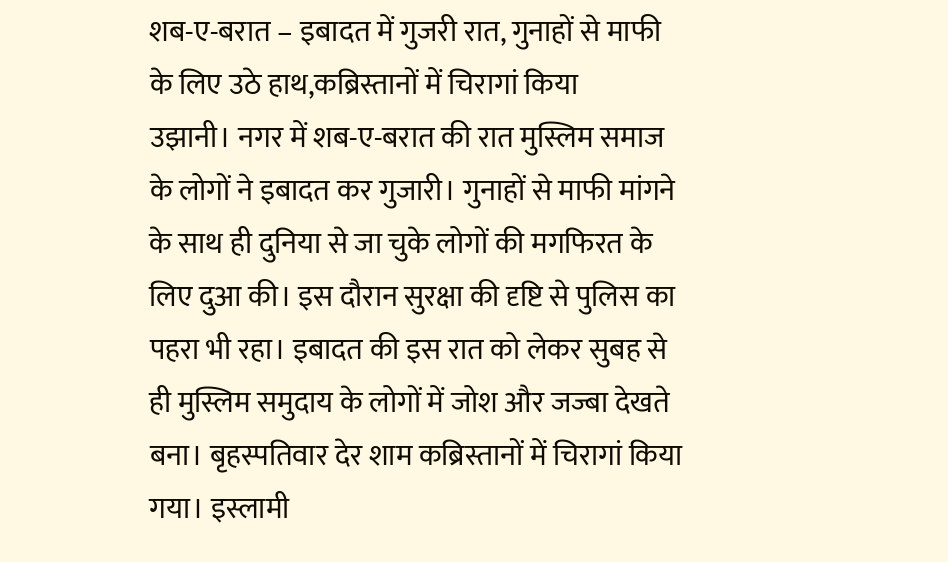शब-ए-बरात – इबादत में गुजरी रात, गुनाहों से माफी के लिए उठे हाथ,कब्रिस्तानों में चिरागां किया
उझानी। नगर में शब-ए-बरात की रात मुस्लिम समाज के लोगों ने इबादत कर गुजारी। गुनाहों से माफी मांगने के साथ ही दुनिया से जा चुके लोगों की मगफिरत के लिए दुआ की। इस दौरान सुरक्षा की दृष्टि से पुलिस का पहरा भी रहा। इबादत की इस रात को लेकर सुबह से ही मुस्लिम समुदाय के लोगों में जोश और जज्बा देखते बना। बृहस्पतिवार देर शाम कब्रिस्तानों में चिरागां किया गया। इस्लामी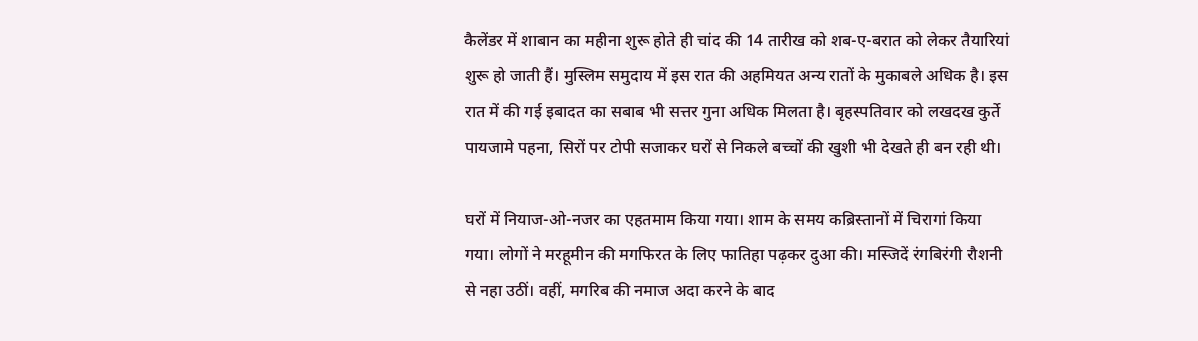कैलेंडर में शाबान का महीना शुरू होते ही चांद की 14 तारीख को शब-ए-बरात को लेकर तैयारियां शुरू हो जाती हैं। मुस्लिम समुदाय में इस रात की अहमियत अन्य रातों के मुकाबले अधिक है। इस रात में की गई इबादत का सबाब भी सत्तर गुना अधिक मिलता है। बृहस्पतिवार को लखदख कुर्ते पायजामे पहना, सिरों पर टोपी सजाकर घरों से निकले बच्चों की खुशी भी देखते ही बन रही थी।

घरों में नियाज-ओ-नजर का एहतमाम किया गया। शाम के समय कब्रिस्तानों में चिरागां किया गया। लोगों ने मरहूमीन की मगफिरत के लिए फातिहा पढ़कर दुआ की। मस्जिदें रंगबिरंगी रौशनी से नहा उठीं। वहीं, मगरिब की नमाज अदा करने के बाद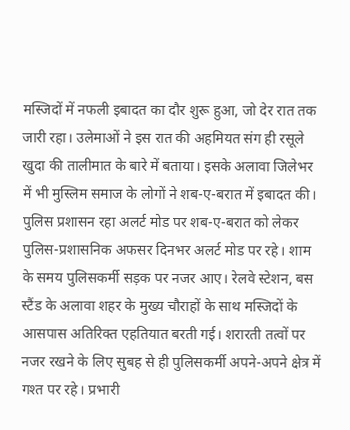मस्जिदों में नफली इबादत का दौर शुरू हुआ, जो देर रात तक जारी रहा। उलेमाओं ने इस रात की अहमियत संग ही रसूले खुदा की तालीमात के बारे में बताया। इसके अलावा जिलेभर में भी मुस्लिम समाज के लोगों ने शब-ए-बरात में इबादत की। पुलिस प्रशासन रहा अलर्ट मोड पर शब-ए-बरात को लेकर पुलिस-प्रशासनिक अफसर दिनभर अलर्ट मोड पर रहे। शाम के समय पुलिसकर्मी सड़क पर नजर आए। रेलवे स्टेशन, बस स्टैंड के अलावा शहर के मुख्य चौराहों के साथ मस्जिदों के आसपास अतिरिक्त एहतियात बरती गई। शरारती तत्वों पर नजर रखने के लिए सुबह से ही पुलिसकर्मी अपने-अपने क्षेत्र में गश्त पर रहे। प्रभारी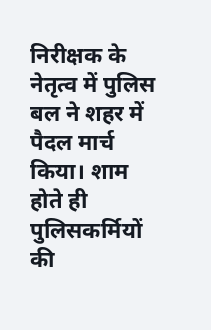निरीक्षक के नेतृत्व में पुलिस बल ने शहर में पैदल मार्च किया। शाम होते ही पुलिसकर्मियों की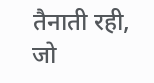तैनाती रही, जो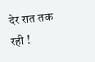देर रात तक रही !